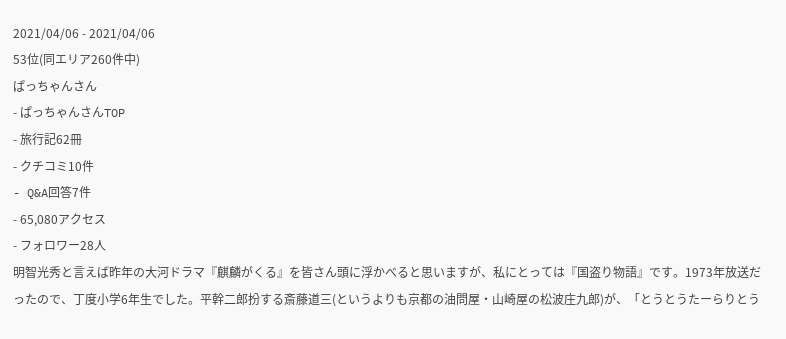2021/04/06 - 2021/04/06
53位(同エリア260件中)
ぱっちゃんさん
- ぱっちゃんさんTOP
- 旅行記62冊
- クチコミ10件
- Q&A回答7件
- 65,080アクセス
- フォロワー28人
明智光秀と言えば昨年の大河ドラマ『麒麟がくる』を皆さん頭に浮かべると思いますが、私にとっては『国盗り物語』です。1973年放送だったので、丁度小学6年生でした。平幹二郎扮する斎藤道三(というよりも京都の油問屋・山崎屋の松波庄九郎)が、「とうとうたーらりとう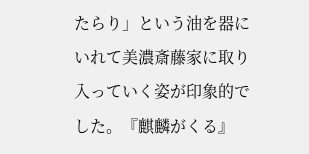たらり」という油を器にいれて美濃斎藤家に取り入っていく姿が印象的でした。『麒麟がくる』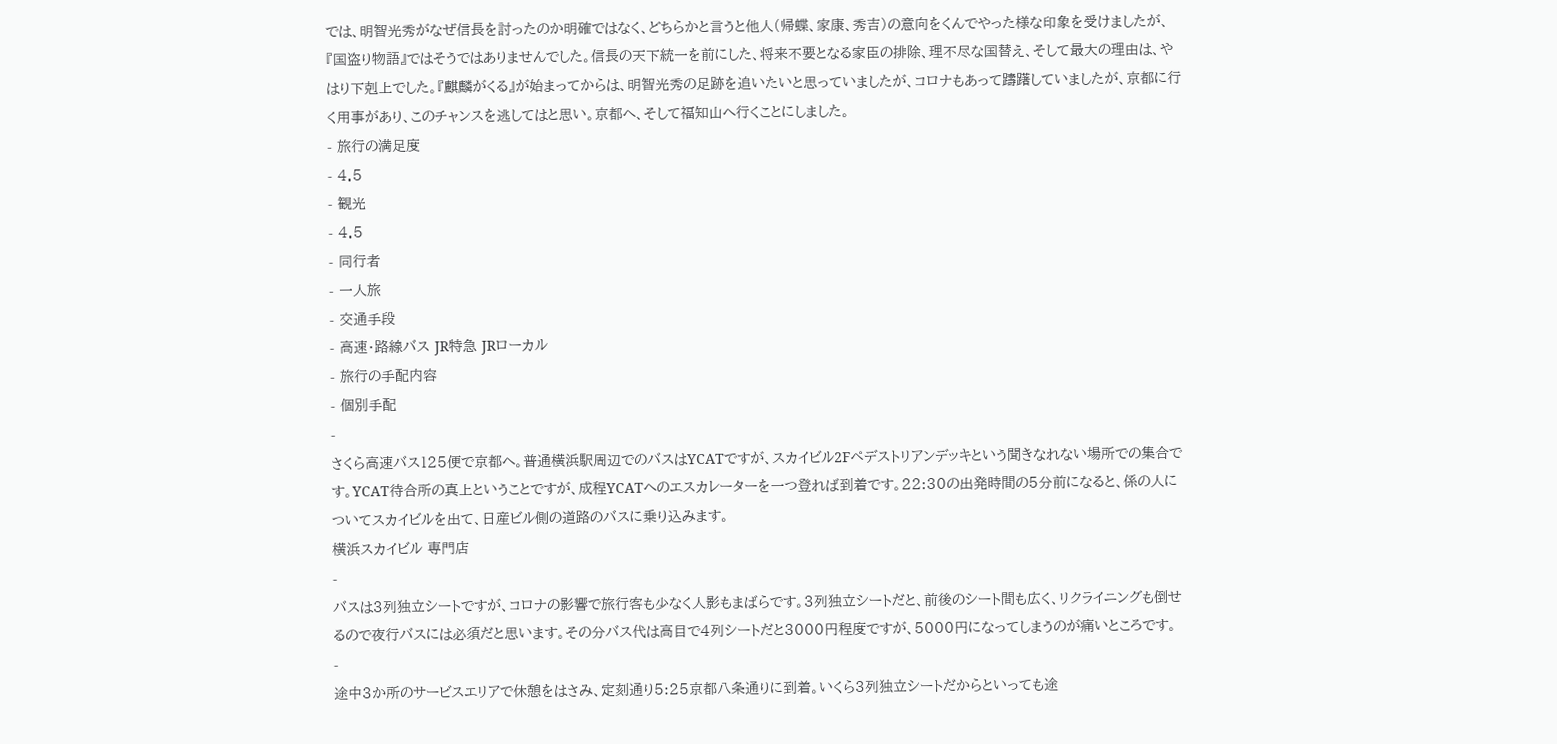では、明智光秀がなぜ信長を討ったのか明確ではなく、どちらかと言うと他人(帰蝶、家康、秀吉)の意向をくんでやった様な印象を受けましたが、『国盗り物語』ではそうではありませんでした。信長の天下統一を前にした、将来不要となる家臣の排除、理不尽な国替え、そして最大の理由は、やはり下剋上でした。『麒麟がくる』が始まってからは、明智光秀の足跡を追いたいと思っていましたが、コロナもあって躊躇していましたが、京都に行く用事があり、このチャンスを逃してはと思い。京都へ、そして福知山へ行くことにしました。
- 旅行の満足度
- 4.5
- 観光
- 4.5
- 同行者
- 一人旅
- 交通手段
- 高速・路線バス JR特急 JRローカル
- 旅行の手配内容
- 個別手配
-
さくら高速バス125便で京都へ。普通横浜駅周辺でのバスはYCATですが、スカイビル2Fペデストリアンデッキという聞きなれない場所での集合です。YCAT待合所の真上ということですが、成程YCATへのエスカレーターを一つ登れば到着です。22:30の出発時間の5分前になると、係の人についてスカイビルを出て、日産ビル側の道路のバスに乗り込みます。
横浜スカイビル 専門店
-
バスは3列独立シートですが、コロナの影響で旅行客も少なく人影もまばらです。3列独立シートだと、前後のシート間も広く、リクライニングも倒せるので夜行バスには必須だと思います。その分バス代は高目で4列シートだと3000円程度ですが、5000円になってしまうのが痛いところです。
-
途中3か所のサービスエリアで休憩をはさみ、定刻通り5:25京都八条通りに到着。いくら3列独立シートだからといっても途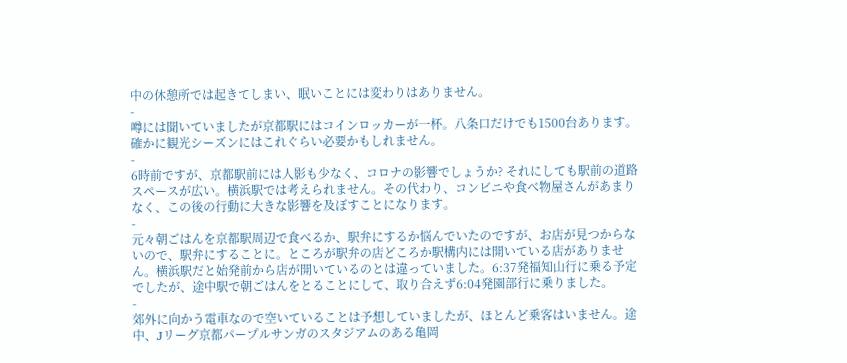中の休憩所では起きてしまい、眠いことには変わりはありません。
-
噂には聞いていましたが京都駅にはコインロッカーが一杯。八条口だけでも1500台あります。確かに観光シーズンにはこれぐらい必要かもしれません。
-
6時前ですが、京都駅前には人影も少なく、コロナの影響でしょうか? それにしても駅前の道路スペースが広い。横浜駅では考えられません。その代わり、コンビニや食べ物屋さんがあまりなく、この後の行動に大きな影響を及ぼすことになります。
-
元々朝ごはんを京都駅周辺で食べるか、駅弁にするか悩んでいたのですが、お店が見つからないので、駅弁にすることに。ところが駅弁の店どころか駅構内には開いている店がありません。横浜駅だと始発前から店が開いているのとは違っていました。6:37発福知山行に乗る予定でしたが、途中駅で朝ごはんをとることにして、取り合えず6:04発園部行に乗りました。
-
郊外に向かう電車なので空いていることは予想していましたが、ほとんど乗客はいません。途中、Jリーグ京都パープルサンガのスタジアムのある亀岡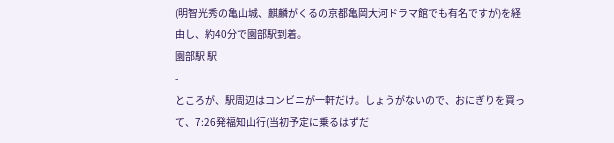(明智光秀の亀山城、麒麟がくるの京都亀岡大河ドラマ館でも有名ですが)を経由し、約40分で園部駅到着。
園部駅 駅
-
ところが、駅周辺はコンビニが一軒だけ。しょうがないので、おにぎりを買って、7:26発福知山行(当初予定に乗るはずだ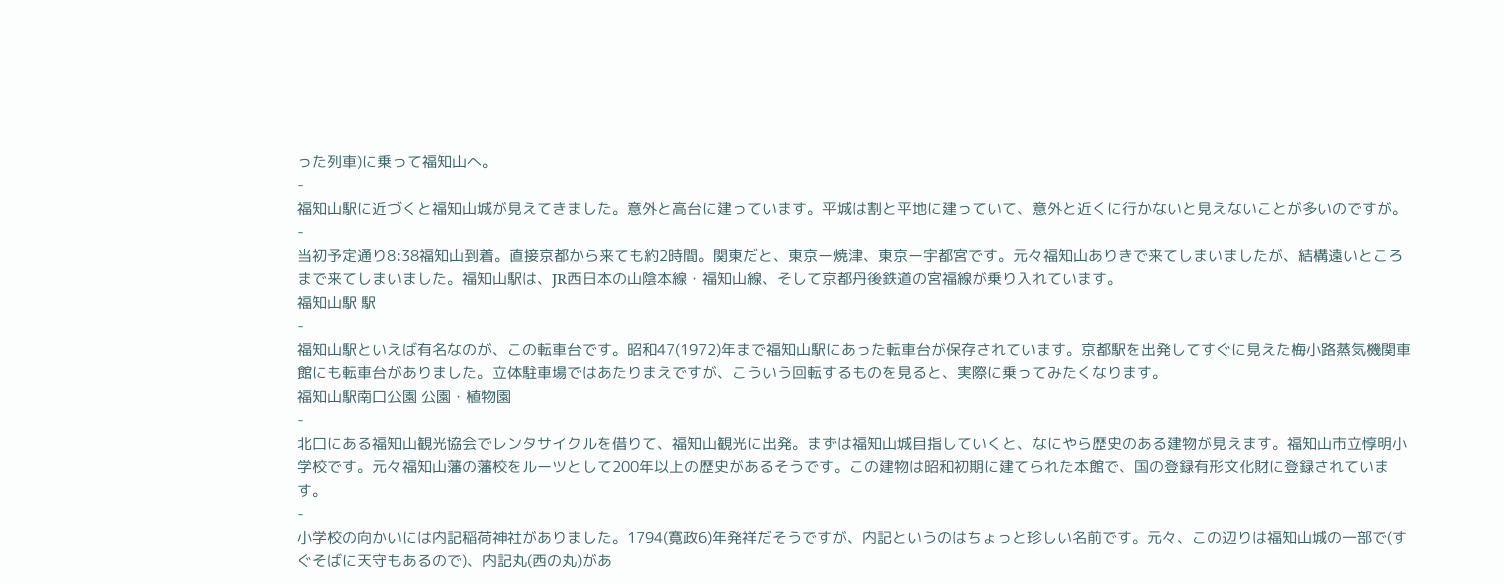った列車)に乗って福知山へ。
-
福知山駅に近づくと福知山城が見えてきました。意外と高台に建っています。平城は割と平地に建っていて、意外と近くに行かないと見えないことが多いのですが。
-
当初予定通り8:38福知山到着。直接京都から来ても約2時間。関東だと、東京ー焼津、東京ー宇都宮です。元々福知山ありきで来てしまいましたが、結構遠いところまで来てしまいました。福知山駅は、JR西日本の山陰本線・福知山線、そして京都丹後鉄道の宮福線が乗り入れています。
福知山駅 駅
-
福知山駅といえば有名なのが、この転車台です。昭和47(1972)年まで福知山駅にあった転車台が保存されています。京都駅を出発してすぐに見えた梅小路蒸気機関車館にも転車台がありました。立体駐車場ではあたりまえですが、こういう回転するものを見ると、実際に乗ってみたくなります。
福知山駅南口公園 公園・植物園
-
北口にある福知山観光協会でレンタサイクルを借りて、福知山観光に出発。まずは福知山城目指していくと、なにやら歴史のある建物が見えます。福知山市立惇明小学校です。元々福知山藩の藩校をルーツとして200年以上の歴史があるそうです。この建物は昭和初期に建てられた本館で、国の登録有形文化財に登録されています。
-
小学校の向かいには内記稲荷神社がありました。1794(寛政6)年発祥だそうですが、内記というのはちょっと珍しい名前です。元々、この辺りは福知山城の一部で(すぐそばに天守もあるので)、内記丸(西の丸)があ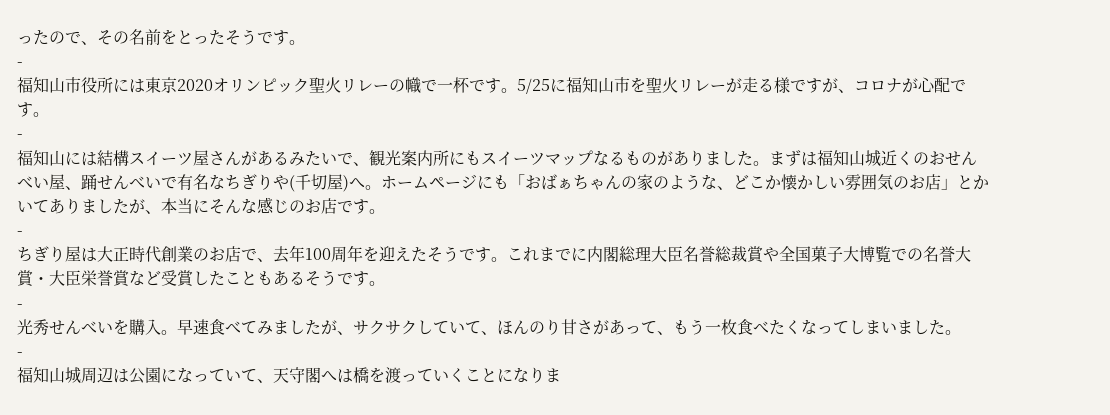ったので、その名前をとったそうです。
-
福知山市役所には東京2020オリンピック聖火リレーの幟で一杯です。5/25に福知山市を聖火リレーが走る様ですが、コロナが心配です。
-
福知山には結構スイーツ屋さんがあるみたいで、観光案内所にもスイーツマップなるものがありました。まずは福知山城近くのおせんべい屋、踊せんべいで有名なちぎりや(千切屋)へ。ホームページにも「おばぁちゃんの家のような、どこか懐かしい雰囲気のお店」とかいてありましたが、本当にそんな感じのお店です。
-
ちぎり屋は大正時代創業のお店で、去年100周年を迎えたそうです。これまでに内閣総理大臣名誉総裁賞や全国菓子大博覧での名誉大賞・大臣栄誉賞など受賞したこともあるそうです。
-
光秀せんべいを購入。早速食べてみましたが、サクサクしていて、ほんのり甘さがあって、もう一枚食べたくなってしまいました。
-
福知山城周辺は公園になっていて、天守閣へは橋を渡っていくことになりま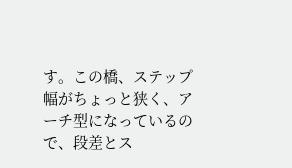す。この橋、ステップ幅がちょっと狭く、アーチ型になっているので、段差とス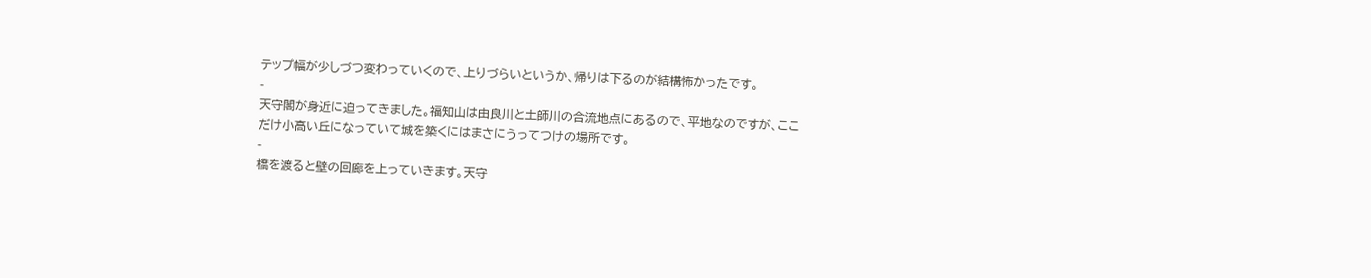テップ幅が少しづつ変わっていくので、上りづらいというか、帰りは下るのが結構怖かったです。
-
天守閣が身近に迫ってきました。福知山は由良川と土師川の合流地点にあるので、平地なのですが、ここだけ小高い丘になっていて城を築くにはまさにうってつけの場所です。
-
橋を渡ると壁の回廊を上っていきます。天守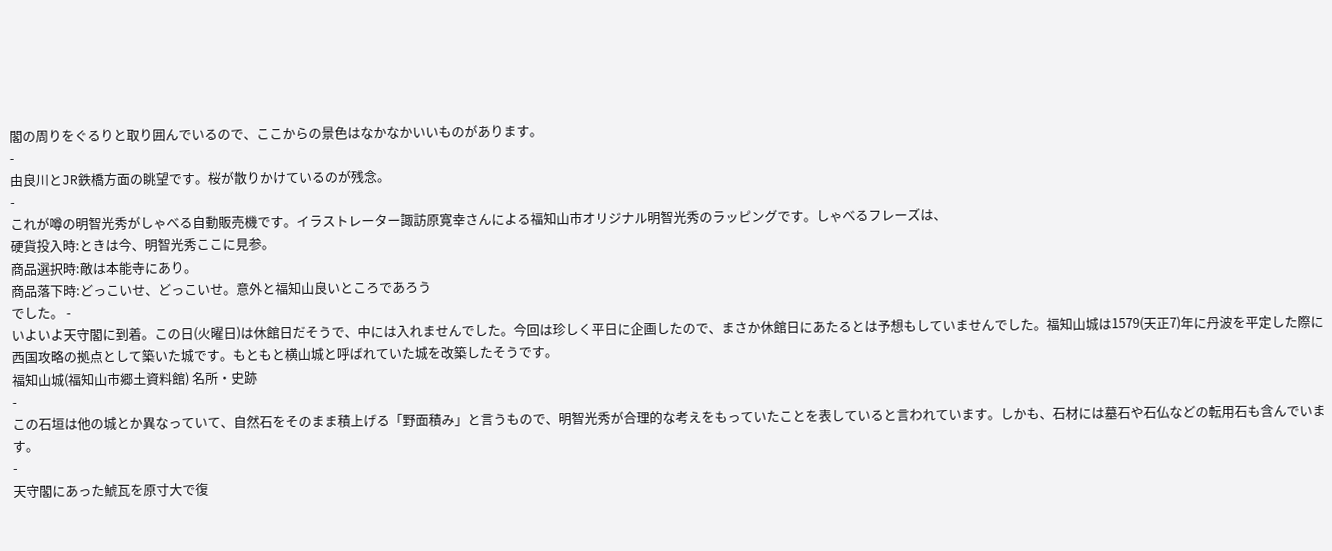閣の周りをぐるりと取り囲んでいるので、ここからの景色はなかなかいいものがあります。
-
由良川とJR鉄橋方面の眺望です。桜が散りかけているのが残念。
-
これが噂の明智光秀がしゃべる自動販売機です。イラストレーター諏訪原寛幸さんによる福知山市オリジナル明智光秀のラッピングです。しゃべるフレーズは、
硬貨投入時:ときは今、明智光秀ここに見参。
商品選択時:敵は本能寺にあり。
商品落下時:どっこいせ、どっこいせ。意外と福知山良いところであろう
でした。 -
いよいよ天守閣に到着。この日(火曜日)は休館日だそうで、中には入れませんでした。今回は珍しく平日に企画したので、まさか休館日にあたるとは予想もしていませんでした。福知山城は1579(天正7)年に丹波を平定した際に西国攻略の拠点として築いた城です。もともと横山城と呼ばれていた城を改築したそうです。
福知山城(福知山市郷土資料館) 名所・史跡
-
この石垣は他の城とか異なっていて、自然石をそのまま積上げる「野面積み」と言うもので、明智光秀が合理的な考えをもっていたことを表していると言われています。しかも、石材には墓石や石仏などの転用石も含んでいます。
-
天守閣にあった鯱瓦を原寸大で復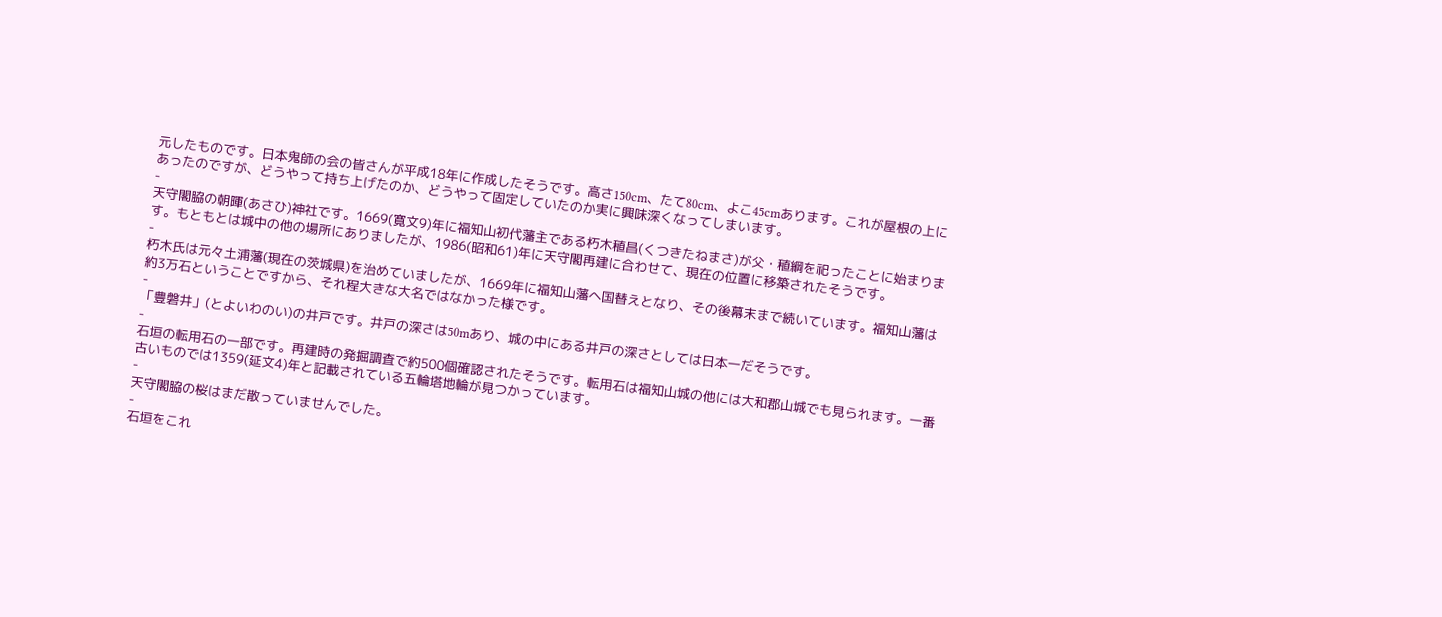元したものです。日本鬼師の会の皆さんが平成18年に作成したそうです。高さ150cm、たて80cm、よこ45cmあります。これが屋根の上にあったのですが、どうやって持ち上げたのか、どうやって固定していたのか実に興味深くなってしまいます。
-
天守閣脇の朝暉(あさひ)神社です。1669(寛文9)年に福知山初代藩主である朽木稙昌(くつきたねまさ)が父・稙綱を祀ったことに始まります。もともとは城中の他の場所にありましたが、1986(昭和61)年に天守閣再建に合わせて、現在の位置に移築されたそうです。
-
朽木氏は元々土浦藩(現在の茨城県)を治めていましたが、1669年に福知山藩へ国替えとなり、その後幕末まで続いています。福知山藩は約3万石ということですから、それ程大きな大名ではなかった様です。
-
「豊磐井」(とよいわのい)の井戸です。井戸の深さは50mあり、城の中にある井戸の深さとしては日本一だそうです。
-
石垣の転用石の一部です。再建時の発掘調査で約500個確認されたそうです。転用石は福知山城の他には大和郡山城でも見られます。一番古いものでは1359(延文4)年と記載されている五輪塔地輪が見つかっています。
-
天守閣脇の桜はまだ散っていませんでした。
-
石垣をこれ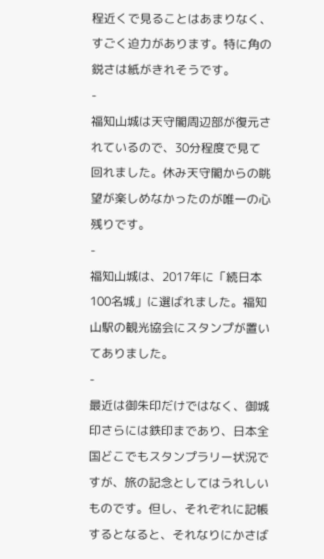程近くで見ることはあまりなく、すごく迫力があります。特に角の鋭さは紙がきれそうです。
-
福知山城は天守閣周辺部が復元されているので、30分程度で見て回れました。休み天守閣からの眺望が楽しめなかったのが唯一の心残りです。
-
福知山城は、2017年に「続日本100名城」に選ばれました。福知山駅の観光協会にスタンプが置いてありました。
-
最近は御朱印だけではなく、御城印さらには鉄印まであり、日本全国どこでもスタンプラリー状況ですが、旅の記念としてはうれしいものです。但し、それぞれに記帳するとなると、それなりにかさば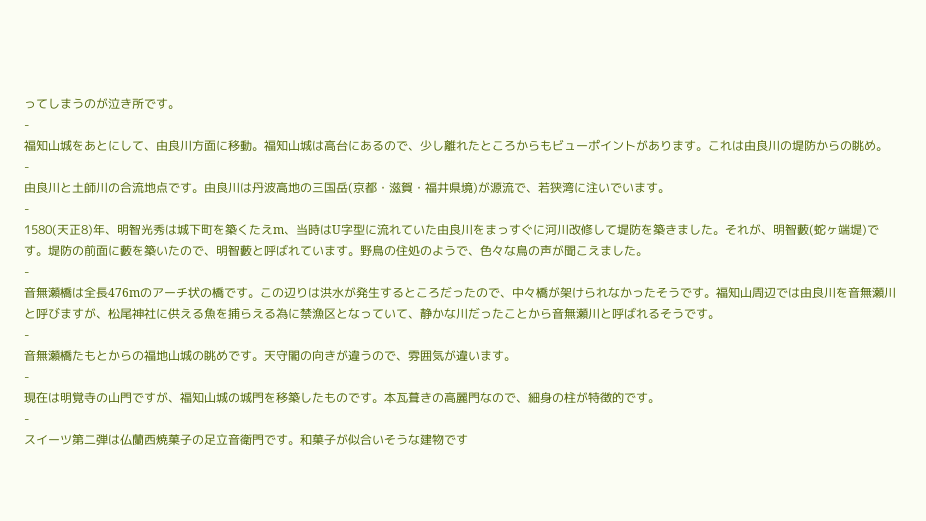ってしまうのが泣き所です。
-
福知山城をあとにして、由良川方面に移動。福知山城は高台にあるので、少し離れたところからもビューポイントがあります。これは由良川の堤防からの眺め。
-
由良川と土師川の合流地点です。由良川は丹波高地の三国岳(京都・滋賀・福井県境)が源流で、若狭湾に注いでいます。
-
1580(天正8)年、明智光秀は城下町を築くたえm、当時はU字型に流れていた由良川をまっすぐに河川改修して堤防を築きました。それが、明智藪(蛇ヶ端堤)です。堤防の前面に藪を築いたので、明智藪と呼ばれています。野鳥の住処のようで、色々な鳥の声が聞こえました。
-
音無瀬橋は全長476mのアーチ状の橋です。この辺りは洪水が発生するところだったので、中々橋が架けられなかったそうです。福知山周辺では由良川を音無瀬川と呼びますが、松尾神社に供える魚を捕らえる為に禁漁区となっていて、静かな川だったことから音無瀬川と呼ばれるそうです。
-
音無瀬橋たもとからの福地山城の眺めです。天守閣の向きが違うので、雰囲気が違います。
-
現在は明覚寺の山門ですが、福知山城の城門を移築したものです。本瓦葺きの高麗門なので、細身の柱が特徴的です。
-
スイーツ第二弾は仏蘭西焼菓子の足立音衛門です。和菓子が似合いそうな建物です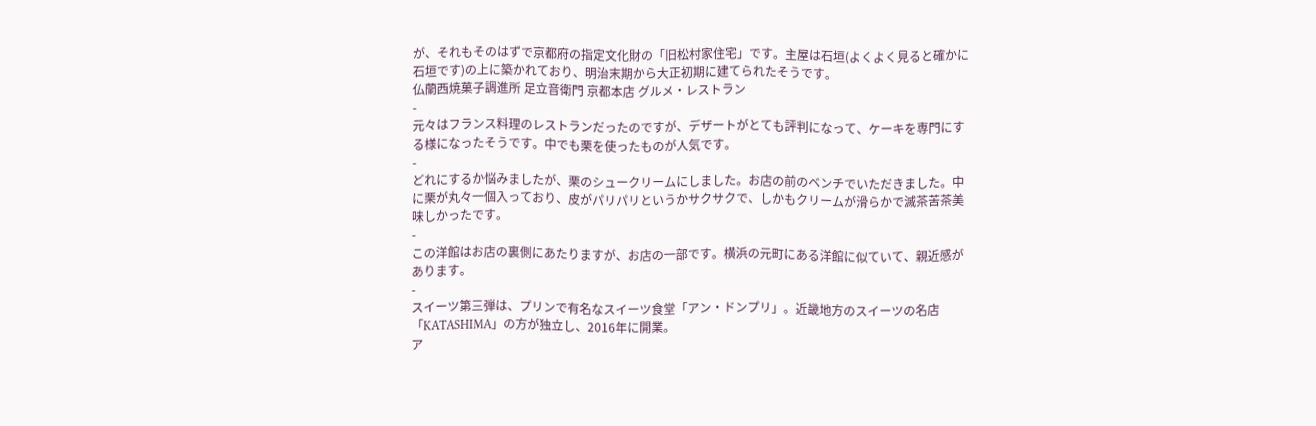が、それもそのはずで京都府の指定文化財の「旧松村家住宅」です。主屋は石垣(よくよく見ると確かに石垣です)の上に築かれており、明治末期から大正初期に建てられたそうです。
仏蘭西焼菓子調進所 足立音衛門 京都本店 グルメ・レストラン
-
元々はフランス料理のレストランだったのですが、デザートがとても評判になって、ケーキを専門にする様になったそうです。中でも栗を使ったものが人気です。
-
どれにするか悩みましたが、栗のシュークリームにしました。お店の前のベンチでいただきました。中に栗が丸々一個入っており、皮がパリパリというかサクサクで、しかもクリームが滑らかで滅茶苦茶美味しかったです。
-
この洋館はお店の裏側にあたりますが、お店の一部です。横浜の元町にある洋館に似ていて、親近感があります。
-
スイーツ第三弾は、プリンで有名なスイーツ食堂「アン・ドンプリ」。近畿地方のスイーツの名店「KATASHIMA」の方が独立し、2016年に開業。
ア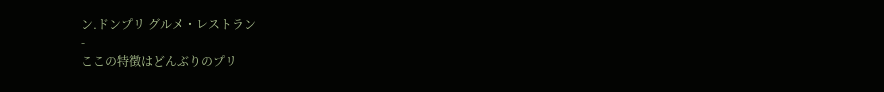ン.ドンプリ グルメ・レストラン
-
ここの特徴はどんぶりのプリ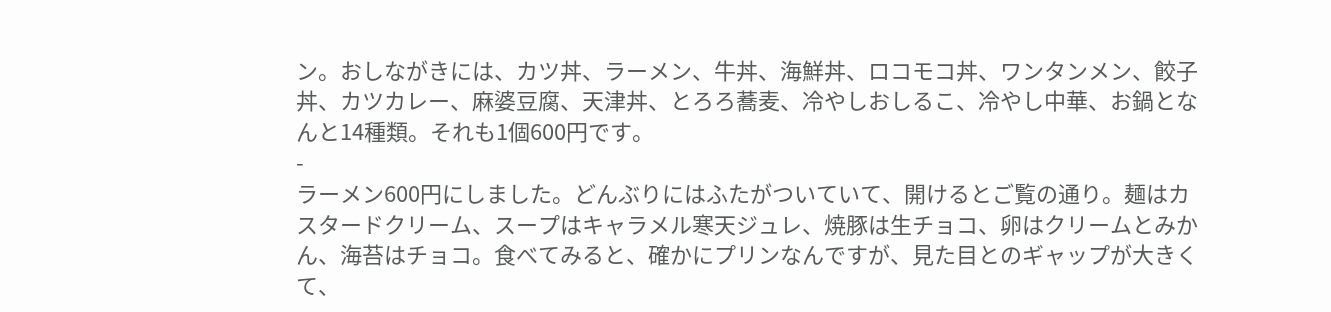ン。おしながきには、カツ丼、ラーメン、牛丼、海鮮丼、ロコモコ丼、ワンタンメン、餃子丼、カツカレー、麻婆豆腐、天津丼、とろろ蕎麦、冷やしおしるこ、冷やし中華、お鍋となんと14種類。それも1個600円です。
-
ラーメン600円にしました。どんぶりにはふたがついていて、開けるとご覧の通り。麺はカスタードクリーム、スープはキャラメル寒天ジュレ、焼豚は生チョコ、卵はクリームとみかん、海苔はチョコ。食べてみると、確かにプリンなんですが、見た目とのギャップが大きくて、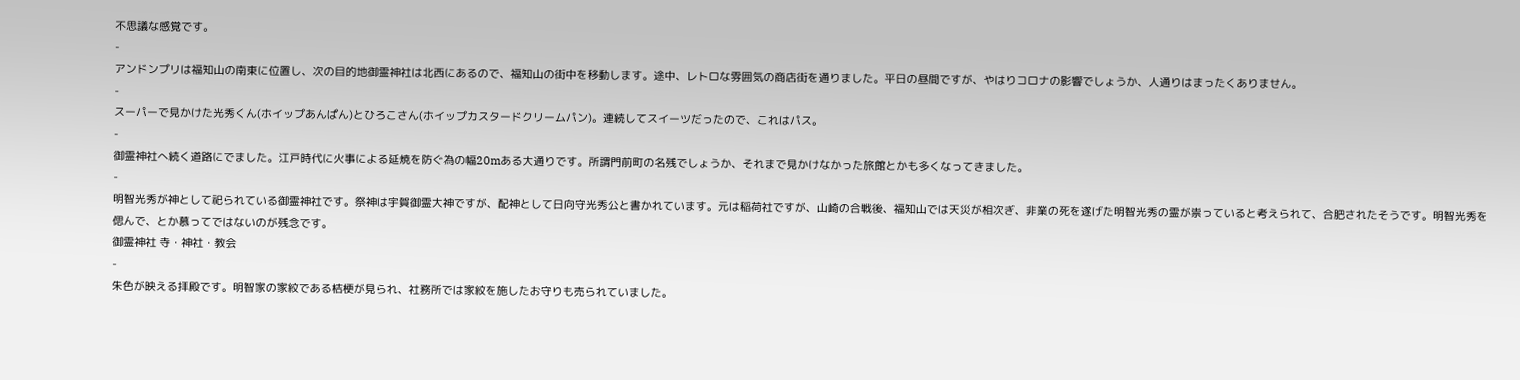不思議な感覚です。
-
アンドンプリは福知山の南東に位置し、次の目的地御霊神社は北西にあるので、福知山の街中を移動します。途中、レトロな雰囲気の商店街を通りました。平日の昼間ですが、やはりコロナの影響でしょうか、人通りはまったくありません。
-
スーパーで見かけた光秀くん(ホイップあんぱん)とひろこさん(ホイップカスタードクリームパン)。連続してスイーツだったので、これはパス。
-
御霊神社へ続く道路にでました。江戸時代に火事による延焼を防ぐ為の幅20mある大通りです。所謂門前町の名残でしょうか、それまで見かけなかった旅館とかも多くなってきました。
-
明智光秀が神として祀られている御霊神社です。祭神は宇賀御霊大神ですが、配神として日向守光秀公と書かれています。元は稲荷社ですが、山崎の合戦後、福知山では天災が相次ぎ、非業の死を遂げた明智光秀の霊が祟っていると考えられて、合肥されたそうです。明智光秀を偲んで、とか慕ってではないのが残念です。
御霊神社 寺・神社・教会
-
朱色が映える拝殿です。明智家の家紋である桔梗が見られ、社務所では家紋を施したお守りも売られていました。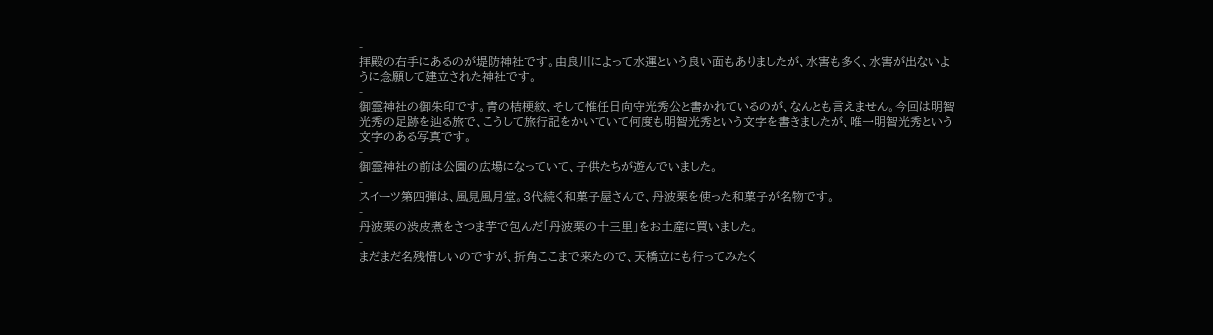-
拝殿の右手にあるのが堤防神社です。由良川によって水運という良い面もありましたが、水害も多く、水害が出ないように念願して建立された神社です。
-
御霊神社の御朱印です。青の桔梗紋、そして惟任日向守光秀公と書かれているのが、なんとも言えません。今回は明智光秀の足跡を辿る旅で、こうして旅行記をかいていて何度も明智光秀という文字を書きましたが、唯一明智光秀という文字のある写真です。
-
御霊神社の前は公園の広場になっていて、子供たちが遊んでいました。
-
スイーツ第四弾は、風見風月堂。3代続く和菓子屋さんで、丹波栗を使った和菓子が名物です。
-
丹波栗の渋皮煮をさつま芋で包んだ「丹波栗の十三里」をお土産に買いました。
-
まだまだ名残惜しいのですが、折角ここまで来たので、天橋立にも行ってみたく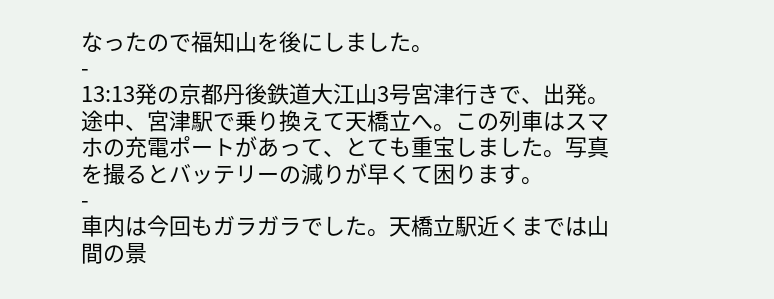なったので福知山を後にしました。
-
13:13発の京都丹後鉄道大江山3号宮津行きで、出発。途中、宮津駅で乗り換えて天橋立へ。この列車はスマホの充電ポートがあって、とても重宝しました。写真を撮るとバッテリーの減りが早くて困ります。
-
車内は今回もガラガラでした。天橋立駅近くまでは山間の景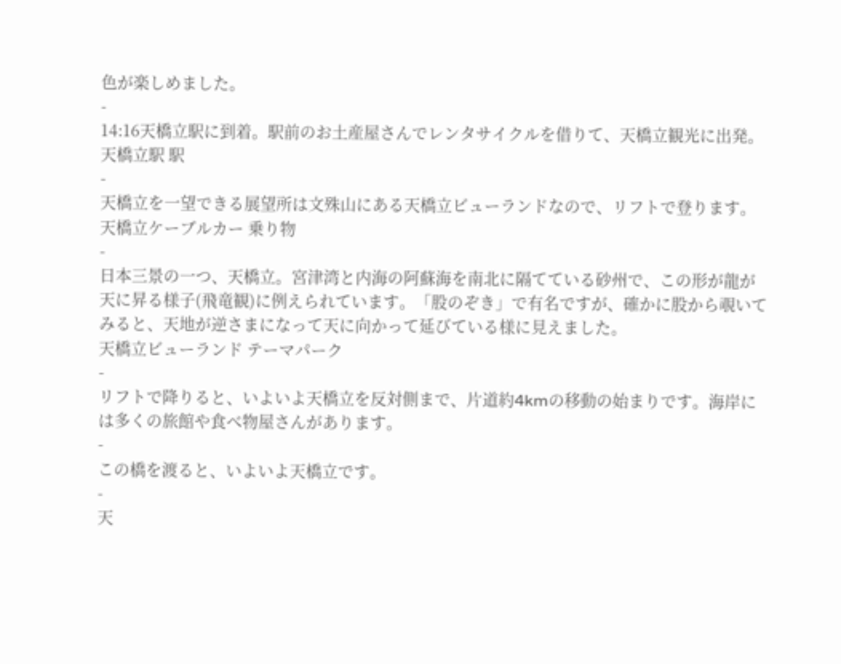色が楽しめました。
-
14:16天橋立駅に到着。駅前のお土産屋さんでレンタサイクルを借りて、天橋立観光に出発。
天橋立駅 駅
-
天橋立を一望できる展望所は文殊山にある天橋立ビューランドなので、リフトで登ります。
天橋立ケーブルカー 乗り物
-
日本三景の一つ、天橋立。宮津湾と内海の阿蘇海を南北に隔てている砂州で、この形が龍が天に昇る様子(飛竜観)に例えられています。「股のぞき」で有名ですが、確かに股から覗いてみると、天地が逆さまになって天に向かって延びている様に見えました。
天橋立ビューランド テーマパーク
-
リフトで降りると、いよいよ天橋立を反対側まで、片道約4kmの移動の始まりです。海岸には多くの旅館や食べ物屋さんがあります。
-
この橋を渡ると、いよいよ天橋立です。
-
天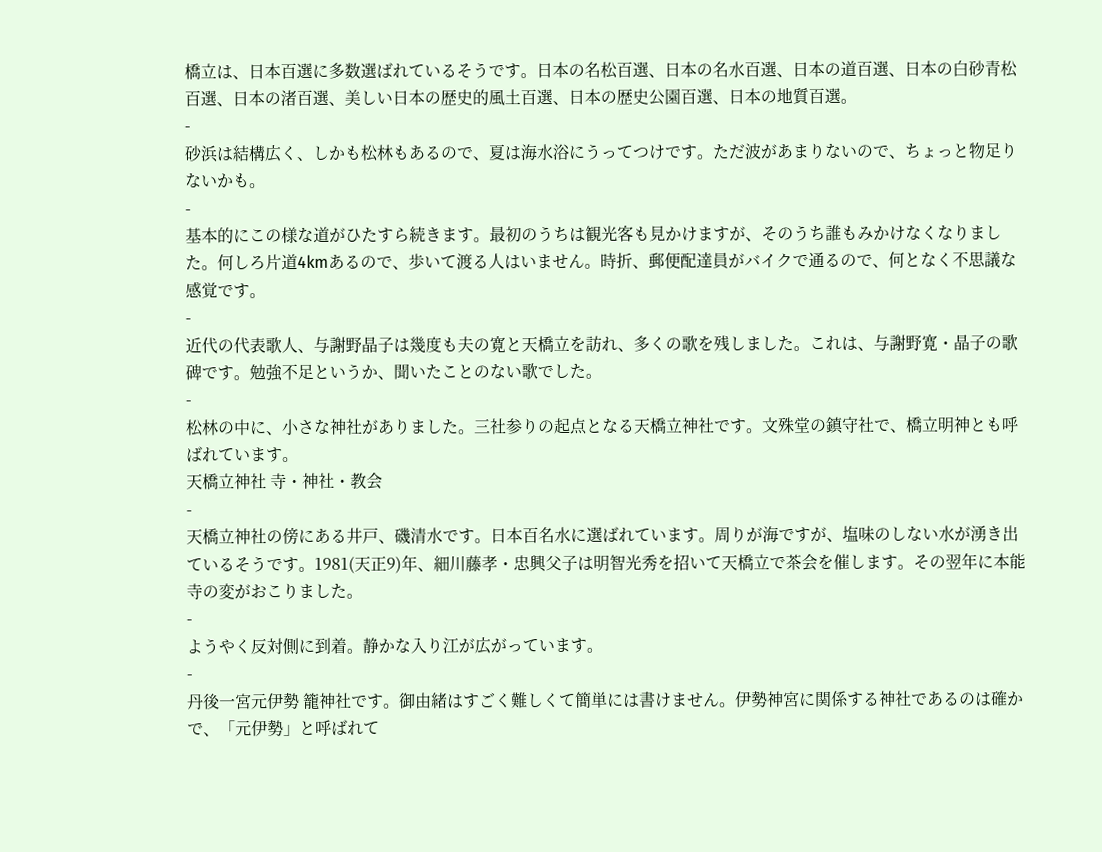橋立は、日本百選に多数選ばれているそうです。日本の名松百選、日本の名水百選、日本の道百選、日本の白砂青松百選、日本の渚百選、美しい日本の歴史的風土百選、日本の歴史公園百選、日本の地質百選。
-
砂浜は結構広く、しかも松林もあるので、夏は海水浴にうってつけです。ただ波があまりないので、ちょっと物足りないかも。
-
基本的にこの様な道がひたすら続きます。最初のうちは観光客も見かけますが、そのうち誰もみかけなくなりました。何しろ片道4kmあるので、歩いて渡る人はいません。時折、郵便配達員がバイクで通るので、何となく不思議な感覚です。
-
近代の代表歌人、与謝野晶子は幾度も夫の寛と天橋立を訪れ、多くの歌を残しました。これは、与謝野寛・晶子の歌碑です。勉強不足というか、聞いたことのない歌でした。
-
松林の中に、小さな神社がありました。三社参りの起点となる天橋立神社です。文殊堂の鎮守社で、橋立明神とも呼ばれています。
天橋立神社 寺・神社・教会
-
天橋立神社の傍にある井戸、磯清水です。日本百名水に選ばれています。周りが海ですが、塩味のしない水が湧き出ているそうです。1981(天正9)年、細川藤孝・忠興父子は明智光秀を招いて天橋立で茶会を催します。その翌年に本能寺の変がおこりました。
-
ようやく反対側に到着。静かな入り江が広がっています。
-
丹後一宮元伊勢 籠神社です。御由緒はすごく難しくて簡単には書けません。伊勢神宮に関係する神社であるのは確かで、「元伊勢」と呼ばれて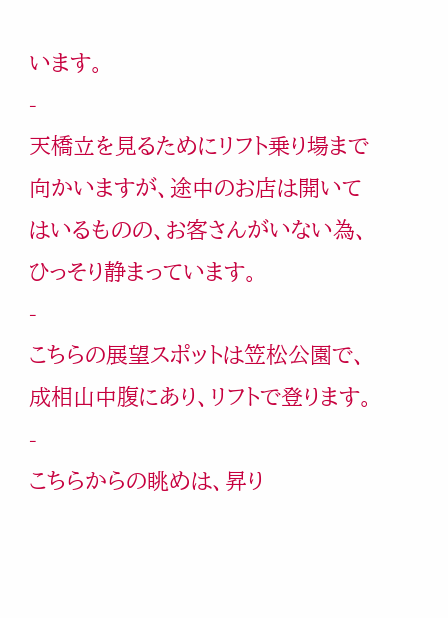います。
-
天橋立を見るためにリフト乗り場まで向かいますが、途中のお店は開いてはいるものの、お客さんがいない為、ひっそり静まっています。
-
こちらの展望スポットは笠松公園で、成相山中腹にあり、リフトで登ります。
-
こちらからの眺めは、昇り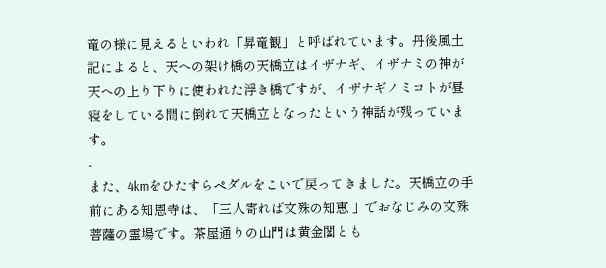竜の様に見えるといわれ「昇竜観」と呼ばれています。丹後風土記によると、天への架け橋の天橋立はイザナギ、イザナミの神が天への上り下りに使われた浮き橋ですが、イザナギノミコトが昼寝をしている間に倒れて天橋立となったという神話が残っています。
-
また、4kmをひたすらペダルをこいで戻ってきました。天橋立の手前にある知恩寺は、「三人寄れば文殊の知恵 」でおなじみの文殊菩薩の霊場です。茶屋通りの山門は黄金閣とも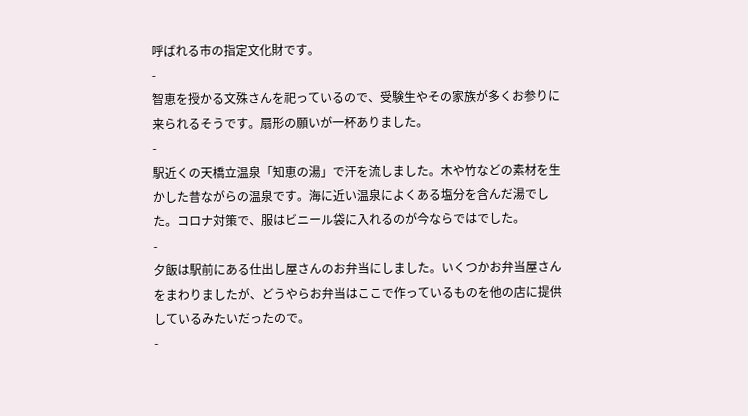呼ばれる市の指定文化財です。
-
智恵を授かる文殊さんを祀っているので、受験生やその家族が多くお参りに来られるそうです。扇形の願いが一杯ありました。
-
駅近くの天橋立温泉「知恵の湯」で汗を流しました。木や竹などの素材を生かした昔ながらの温泉です。海に近い温泉によくある塩分を含んだ湯でした。コロナ対策で、服はビニール袋に入れるのが今ならではでした。
-
夕飯は駅前にある仕出し屋さんのお弁当にしました。いくつかお弁当屋さんをまわりましたが、どうやらお弁当はここで作っているものを他の店に提供しているみたいだったので。
-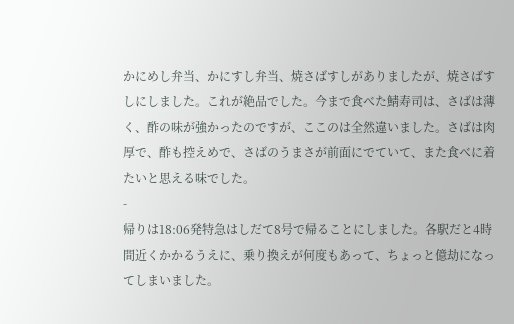かにめし弁当、かにすし弁当、焼さばすしがありましたが、焼さばすしにしました。これが絶品でした。今まで食べた鯖寿司は、さばは薄く、酢の味が強かったのですが、ここのは全然違いました。さばは肉厚で、酢も控えめで、さばのうまさが前面にでていて、また食べに着たいと思える味でした。
-
帰りは18:06発特急はしだて8号で帰ることにしました。各駅だと4時間近くかかるうえに、乗り換えが何度もあって、ちょっと億劫になってしまいました。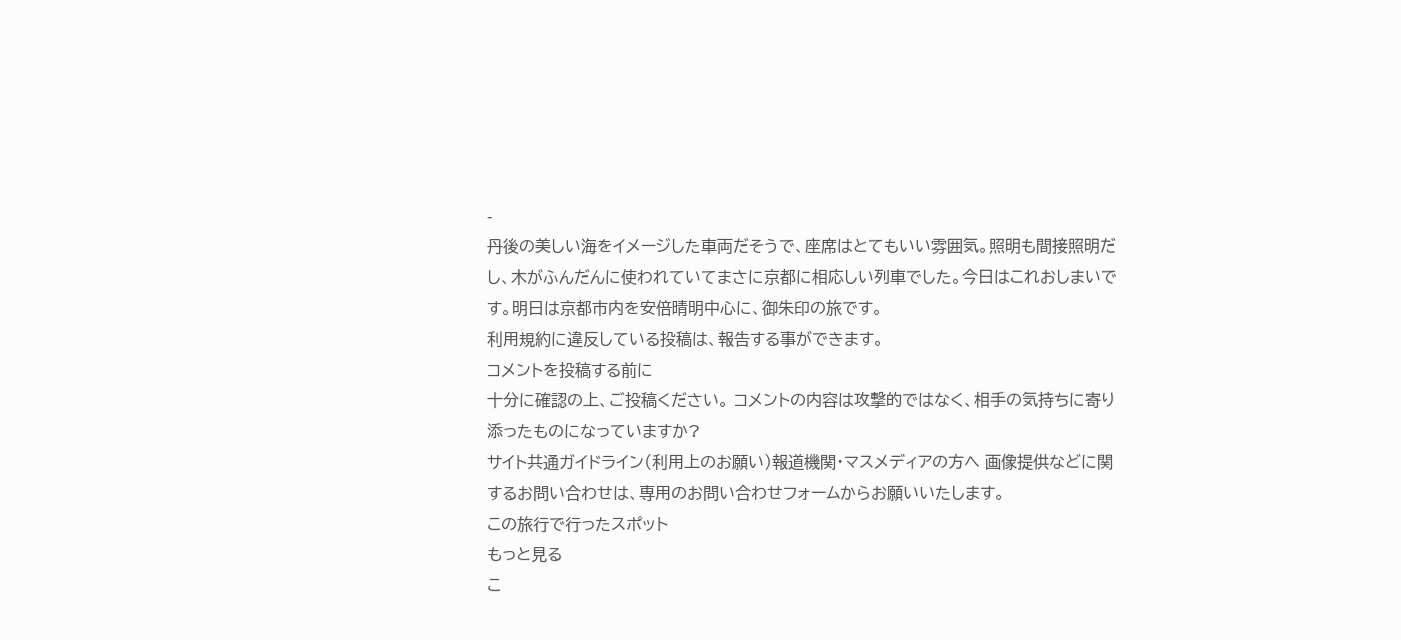-
丹後の美しい海をイメージした車両だそうで、座席はとてもいい雰囲気。照明も間接照明だし、木がふんだんに使われていてまさに京都に相応しい列車でした。今日はこれおしまいです。明日は京都市内を安倍晴明中心に、御朱印の旅です。
利用規約に違反している投稿は、報告する事ができます。
コメントを投稿する前に
十分に確認の上、ご投稿ください。 コメントの内容は攻撃的ではなく、相手の気持ちに寄り添ったものになっていますか?
サイト共通ガイドライン(利用上のお願い)報道機関・マスメディアの方へ 画像提供などに関するお問い合わせは、専用のお問い合わせフォームからお願いいたします。
この旅行で行ったスポット
もっと見る
こ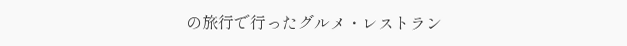の旅行で行ったグルメ・レストラン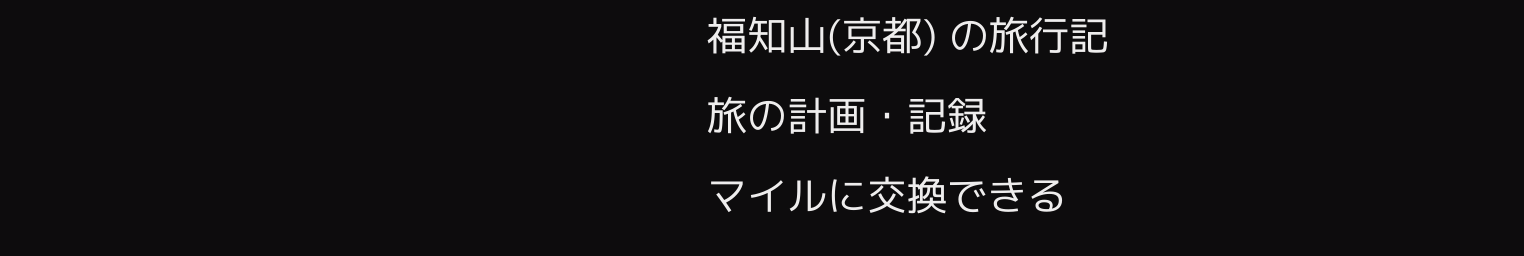福知山(京都) の旅行記
旅の計画・記録
マイルに交換できる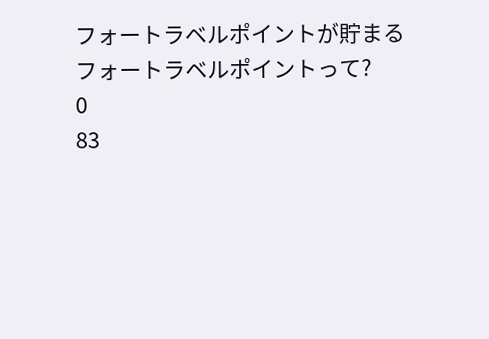フォートラベルポイントが貯まる
フォートラベルポイントって?
0
83